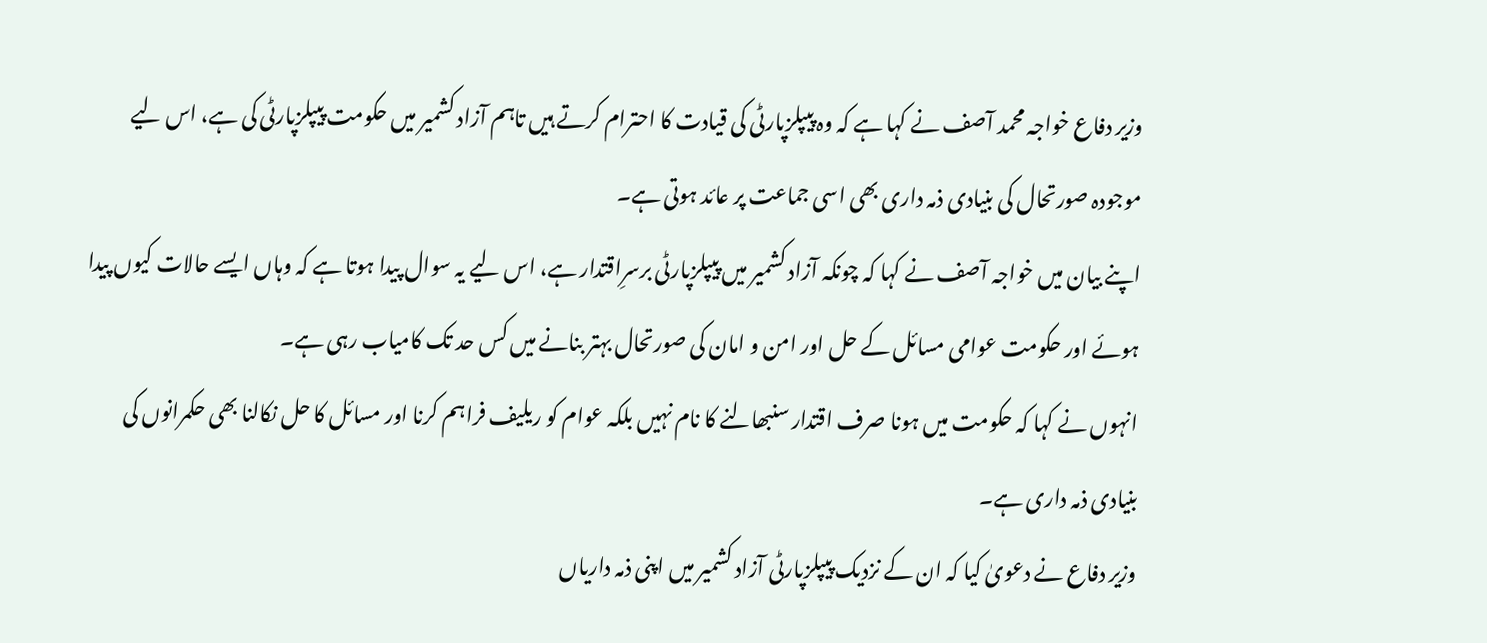وزیر دفاع خواجہ محمد آصف نے کہا ہے کہ وہ پیپلزپارٹی کی قیادت کا احترام کرتے ہیں تاہم آزاد کشمیر میں حکومت پیپلزپارٹی کی ہے، اس لیے موجودہ صورتحال کی بنیادی ذمہ داری بھی اسی جماعت پر عائد ہوتی ہے۔
اپنے بیان میں خواجہ آصف نے کہا کہ چونکہ آزاد کشمیر میں پیپلزپارٹی برسرِاقتدار ہے، اس لیے یہ سوال پیدا ہوتا ہے کہ وہاں ایسے حالات کیوں پیدا ہوئے اور حکومت عوامی مسائل کے حل اور امن و امان کی صورتحال بہتر بنانے میں کس حد تک کامیاب رہی ہے۔
انہوں نے کہا کہ حکومت میں ہونا صرف اقتدار سنبھالنے کا نام نہیں بلکہ عوام کو ریلیف فراہم کرنا اور مسائل کا حل نکالنا بھی حکمرانوں کی بنیادی ذمہ داری ہے۔
وزیر دفاع نے دعویٰ کیا کہ ان کے نزدیک پیپلزپارٹی آزاد کشمیر میں اپنی ذمہ داریاں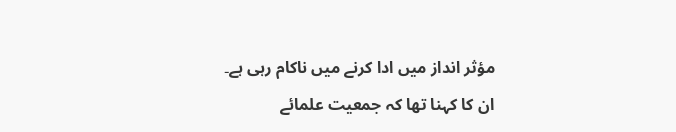مؤثر انداز میں ادا کرنے میں ناکام رہی ہے۔ ان کا کہنا تھا کہ جمعیت علمائے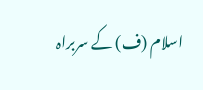اسلام (ف) کے سربراہ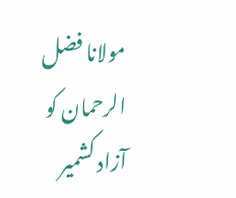مولانا فضل الرحمان کو آزاد کشمیر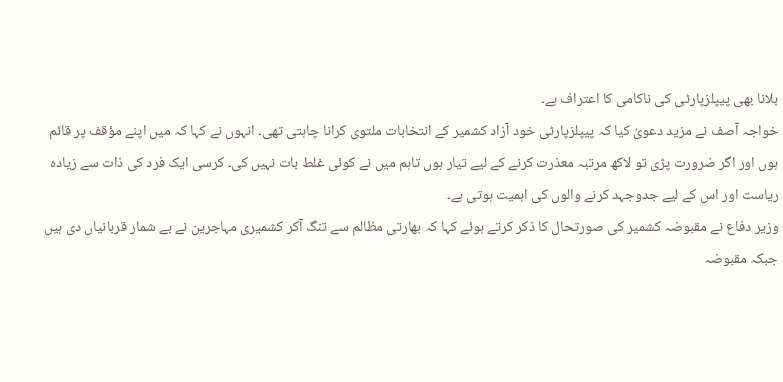بلانا بھی پیپلزپارٹی کی ناکامی کا اعتراف ہے۔
خواجہ آصف نے مزید دعویٰ کیا کہ پیپلزپارٹی خود آزاد کشمیر کے انتخابات ملتوی کرانا چاہتی تھی۔ انہوں نے کہا کہ میں اپنے مؤقف پر قائم ہوں اور اگر ضرورت پڑی تو لاکھ مرتبہ معذرت کرنے کے لیے تیار ہوں تاہم میں نے کوئی غلط بات نہیں کی۔ کرسی ایک فرد کی ذات سے زیادہ ریاست اور اس کے لیے جدوجہد کرنے والوں کی اہمیت ہوتی ہے۔
وزیر دفاع نے مقبوضہ کشمیر کی صورتحال کا ذکر کرتے ہوئے کہا کہ بھارتی مظالم سے تنگ آکر کشمیری مہاجرین نے بے شمار قربانیاں دی ہیں جبکہ مقبوضہ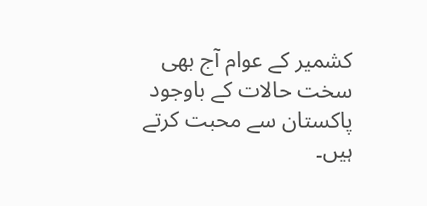کشمیر کے عوام آج بھی سخت حالات کے باوجود پاکستان سے محبت کرتے ہیں۔